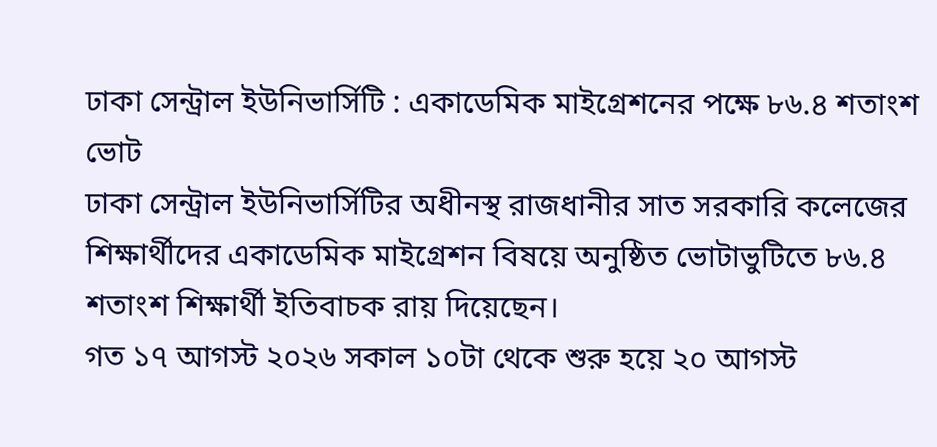ঢাকা সেন্ট্রাল ইউনিভার্সিটি : একাডেমিক মাইগ্রেশনের পক্ষে ৮৬.৪ শতাংশ ভোট
ঢাকা সেন্ট্রাল ইউনিভার্সিটির অধীনস্থ রাজধানীর সাত সরকারি কলেজের শিক্ষার্থীদের একাডেমিক মাইগ্রেশন বিষয়ে অনুষ্ঠিত ভোটাভুটিতে ৮৬.৪ শতাংশ শিক্ষার্থী ইতিবাচক রায় দিয়েছেন।
গত ১৭ আগস্ট ২০২৬ সকাল ১০টা থেকে শুরু হয়ে ২০ আগস্ট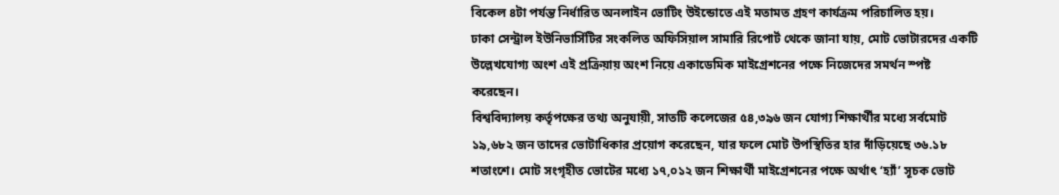বিকেল ৪টা পর্যন্ত নির্ধারিত অনলাইন ভোটিং উইন্ডোতে এই মতামত গ্রহণ কার্যক্রম পরিচালিত হয়।
ঢাকা সেন্ট্রাল ইউনিভার্সিটির সংকলিত অফিসিয়াল সামারি রিপোর্ট থেকে জানা যায়, মোট ভোটারদের একটি উল্লেখযোগ্য অংশ এই প্রক্রিয়ায় অংশ নিয়ে একাডেমিক মাইগ্রেশনের পক্ষে নিজেদের সমর্থন স্পষ্ট করেছেন।
বিশ্ববিদ্যালয় কর্তৃপক্ষের তথ্য অনুযায়ী, সাতটি কলেজের ৫৪,৩৯৬ জন যোগ্য শিক্ষার্থীর মধ্যে সর্বমোট ১৯,৬৮২ জন তাদের ভোটাধিকার প্রয়োগ করেছেন, যার ফলে মোট উপস্থিতির হার দাঁড়িয়েছে ৩৬.১৮ শতাংশে। মোট সংগৃহীত ভোটের মধ্যে ১৭,০১২ জন শিক্ষার্থী মাইগ্রেশনের পক্ষে অর্থাৎ ‘হ্যাঁ’ সূচক ভোট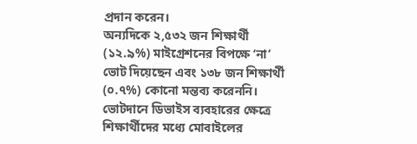প্রদান করেন।
অন্যদিকে ২,৫৩২ জন শিক্ষার্থী (১২.৯%) মাইগ্রেশনের বিপক্ষে ‘না’ ভোট দিয়েছেন এবং ১৩৮ জন শিক্ষার্থী (০.৭%) কোনো মন্তব্য করেননি। ভোটদানে ডিভাইস ব্যবহারের ক্ষেত্রে শিক্ষার্থীদের মধ্যে মোবাইলের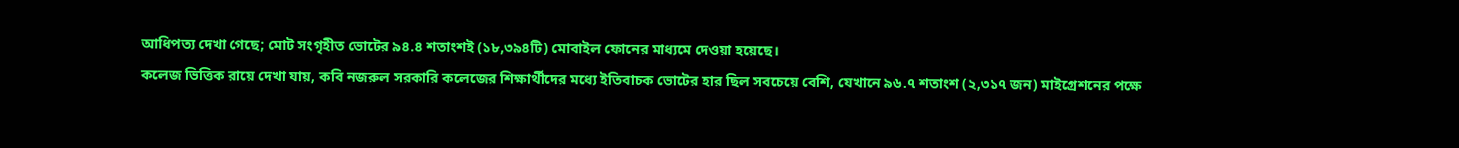আধিপত্য দেখা গেছে; মোট সংগৃহীত ভোটের ৯৪.৪ শতাংশই (১৮,৩৯৪টি) মোবাইল ফোনের মাধ্যমে দেওয়া হয়েছে।
কলেজ ভিত্তিক রায়ে দেখা যায়, কবি নজরুল সরকারি কলেজের শিক্ষার্থীদের মধ্যে ইতিবাচক ভোটের হার ছিল সবচেয়ে বেশি, যেখানে ৯৬.৭ শতাংশ (২,৩১৭ জন) মাইগ্রেশনের পক্ষে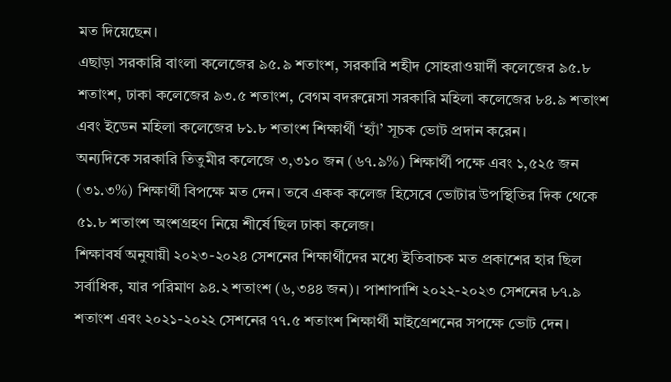মত দিয়েছেন।
এছাড়া সরকারি বাংলা কলেজের ৯৫.৯ শতাংশ, সরকারি শহীদ সোহরাওয়ার্দী কলেজের ৯৫.৮ শতাংশ, ঢাকা কলেজের ৯৩.৫ শতাংশ, বেগম বদরুন্নেসা সরকারি মহিলা কলেজের ৮৪.৯ শতাংশ এবং ইডেন মহিলা কলেজের ৮১.৮ শতাংশ শিক্ষার্থী ‘হ্যাঁ’ সূচক ভোট প্রদান করেন।
অন্যদিকে সরকারি তিতুমীর কলেজে ৩,৩১০ জন (৬৭.৯%) শিক্ষার্থী পক্ষে এবং ১,৫২৫ জন (৩১.৩%) শিক্ষার্থী বিপক্ষে মত দেন। তবে একক কলেজ হিসেবে ভোটার উপস্থিতির দিক থেকে ৫১.৮ শতাংশ অংশগ্রহণ নিয়ে শীর্ষে ছিল ঢাকা কলেজ।
শিক্ষাবর্ষ অনুযায়ী ২০২৩-২০২৪ সেশনের শিক্ষার্থীদের মধ্যে ইতিবাচক মত প্রকাশের হার ছিল সর্বাধিক, যার পরিমাণ ৯৪.২ শতাংশ (৬,৩৪৪ জন)। পাশাপাশি ২০২২-২০২৩ সেশনের ৮৭.৯ শতাংশ এবং ২০২১-২০২২ সেশনের ৭৭.৫ শতাংশ শিক্ষার্থী মাইগ্রেশনের সপক্ষে ভোট দেন।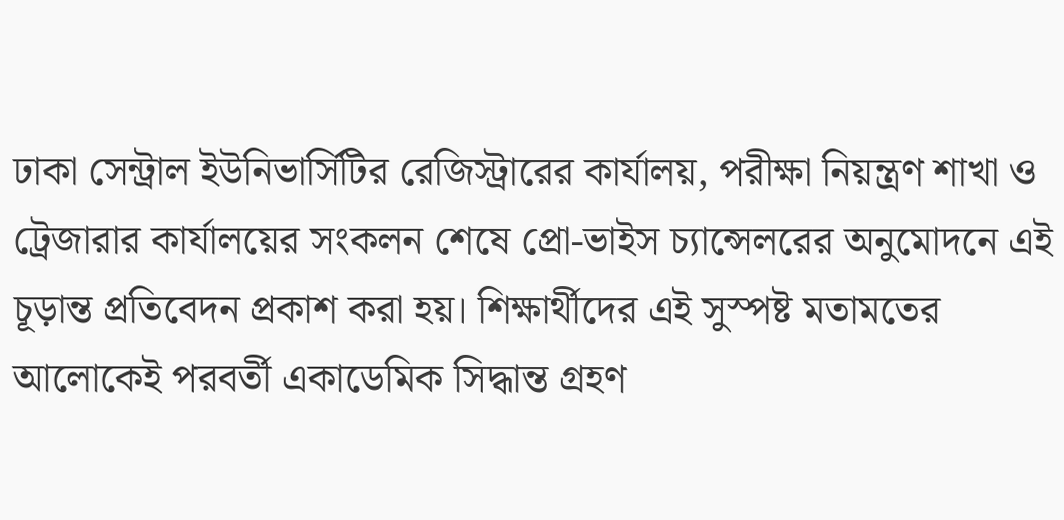ঢাকা সেন্ট্রাল ইউনিভার্সিটির রেজিস্ট্রারের কার্যালয়, পরীক্ষা নিয়ন্ত্রণ শাখা ও ট্রেজারার কার্যালয়ের সংকলন শেষে প্রো-ভাইস চ্যান্সেলরের অনুমোদনে এই চূড়ান্ত প্রতিবেদন প্রকাশ করা হয়। শিক্ষার্থীদের এই সুস্পষ্ট মতামতের আলোকেই পরবর্তী একাডেমিক সিদ্ধান্ত গ্রহণ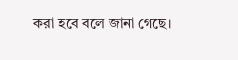করা হবে বলে জানা গেছে।